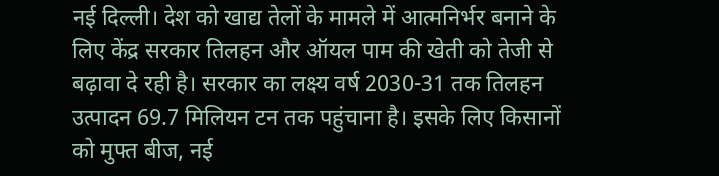नई दिल्ली। देश को खाद्य तेलों के मामले में आत्मनिर्भर बनाने के लिए केंद्र सरकार तिलहन और ऑयल पाम की खेती को तेजी से बढ़ावा दे रही है। सरकार का लक्ष्य वर्ष 2030-31 तक तिलहन उत्पादन 69.7 मिलियन टन तक पहुंचाना है। इसके लिए किसानों को मुफ्त बीज, नई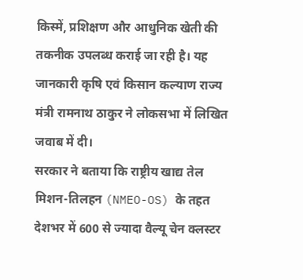किस्में, प्रशिक्षण और आधुनिक खेती की तकनीक उपलब्ध कराई जा रही है। यह जानकारी कृषि एवं किसान कल्याण राज्य मंत्री रामनाथ ठाकुर ने लोकसभा में लिखित जवाब में दी।
सरकार ने बताया कि राष्ट्रीय खाद्य तेल मिशन-तिलहन (NMEO-OS) के तहत देशभर में 600 से ज्यादा वैल्यू चेन क्लस्टर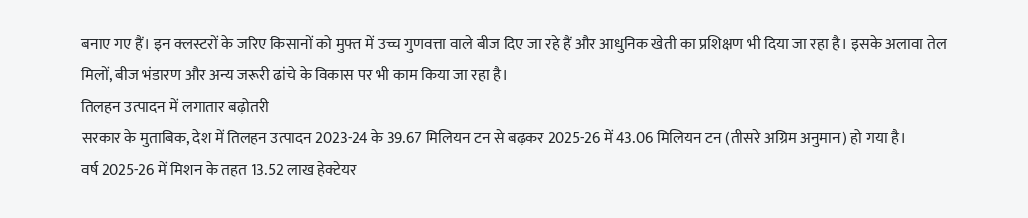बनाए गए हैं। इन क्लस्टरों के जरिए किसानों को मुफ्त में उच्च गुणवत्ता वाले बीज दिए जा रहे हैं और आधुनिक खेती का प्रशिक्षण भी दिया जा रहा है। इसके अलावा तेल मिलों, बीज भंडारण और अन्य जरूरी ढांचे के विकास पर भी काम किया जा रहा है।
तिलहन उत्पादन में लगातार बढ़ोतरी
सरकार के मुताबिक, देश में तिलहन उत्पादन 2023-24 के 39.67 मिलियन टन से बढ़कर 2025-26 में 43.06 मिलियन टन (तीसरे अग्रिम अनुमान) हो गया है।
वर्ष 2025-26 में मिशन के तहत 13.52 लाख हेक्टेयर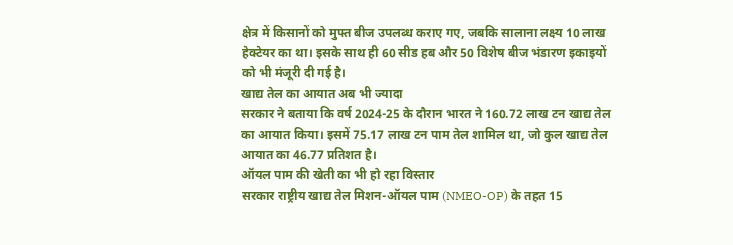क्षेत्र में किसानों को मुफ्त बीज उपलब्ध कराए गए, जबकि सालाना लक्ष्य 10 लाख हेक्टेयर का था। इसके साथ ही 60 सीड हब और 50 विशेष बीज भंडारण इकाइयों को भी मंजूरी दी गई है।
खाद्य तेल का आयात अब भी ज्यादा
सरकार ने बताया कि वर्ष 2024-25 के दौरान भारत ने 160.72 लाख टन खाद्य तेल का आयात किया। इसमें 75.17 लाख टन पाम तेल शामिल था, जो कुल खाद्य तेल आयात का 46.77 प्रतिशत है।
ऑयल पाम की खेती का भी हो रहा विस्तार
सरकार राष्ट्रीय खाद्य तेल मिशन-ऑयल पाम (NMEO-OP) के तहत 15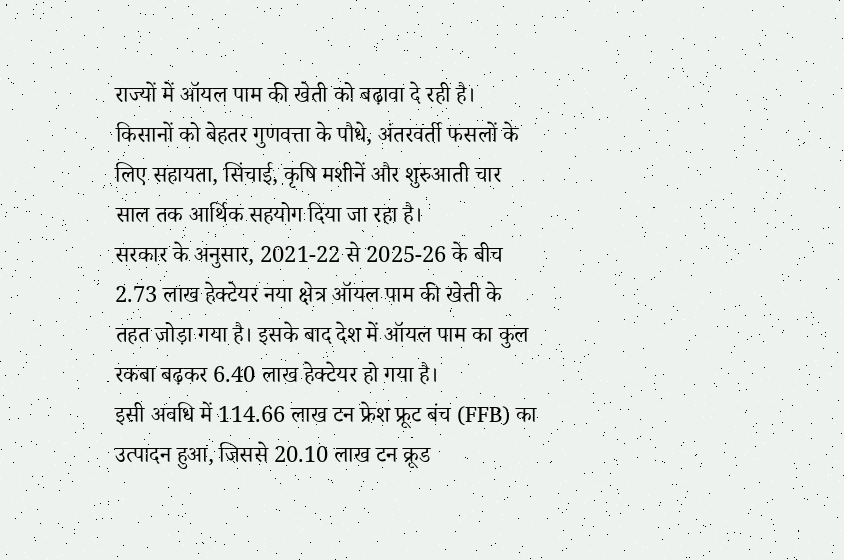राज्यों में ऑयल पाम की खेती को बढ़ावा दे रही है। किसानों को बेहतर गुणवत्ता के पौधे, अंतरवर्ती फसलों के लिए सहायता, सिंचाई, कृषि मशीनें और शुरुआती चार साल तक आर्थिक सहयोग दिया जा रहा है।
सरकार के अनुसार, 2021-22 से 2025-26 के बीच 2.73 लाख हेक्टेयर नया क्षेत्र ऑयल पाम की खेती के तहत जोड़ा गया है। इसके बाद देश में ऑयल पाम का कुल रकबा बढ़कर 6.40 लाख हेक्टेयर हो गया है।
इसी अवधि में 114.66 लाख टन फ्रेश फ्रूट बंच (FFB) का उत्पादन हुआ, जिससे 20.10 लाख टन क्रूड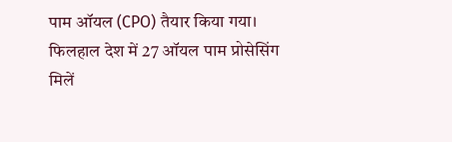पाम ऑयल (CPO) तैयार किया गया। फिलहाल देश में 27 ऑयल पाम प्रोसेसिंग मिलें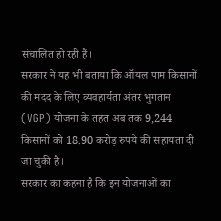संचालित हो रही हैं।
सरकार ने यह भी बताया कि ऑयल पाम किसानों की मदद के लिए व्यवहार्यता अंतर भुगतान (VGP) योजना के तहत अब तक 9,244 किसानों को 18.90 करोड़ रुपये की सहायता दी जा चुकी है।
सरकार का कहना है कि इन योजनाओं का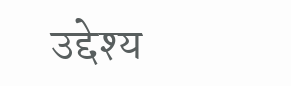उद्देश्य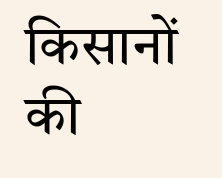किसानों की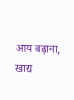आय बढ़ाना, खाद्य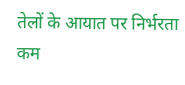तेलों के आयात पर निर्भरता कम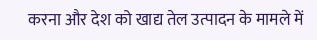करना और देश को खाद्य तेल उत्पादन के मामले में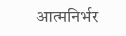आत्मनिर्भर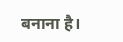बनाना है।